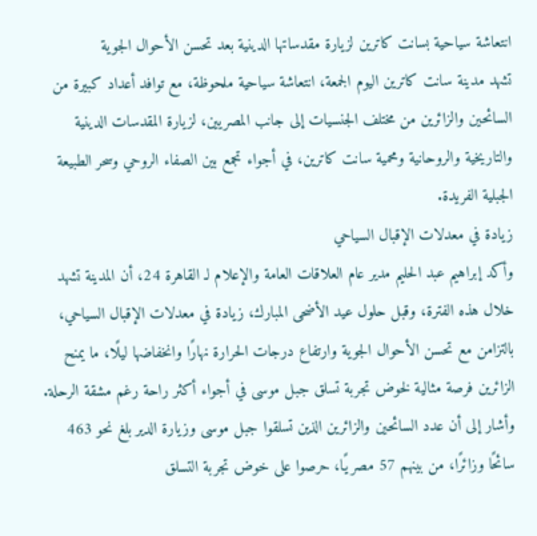انتعاشة سياحية بسانت كاترين لزيارة مقدساتها الدينية بعد تحسن الأحوال الجوية
تشهد مدينة سانت كاترين اليوم الجمعة، انتعاشة سياحية ملحوظة، مع توافد أعداد كبيرة من السائحين والزائرين من مختلف الجنسيات إلى جانب المصريين، لزيارة المقدسات الدينية والتاريخية والروحانية ومحمية سانت كاترين، في أجواء تجمع بين الصفاء الروحي وسحر الطبيعة الجبلية الفريدة.
زيادة في معدلات الإقبال السياحي
وأكد إبراهيم عبد الحليم مدير عام العلاقات العامة والإعلام لـ القاهرة 24، أن المدينة تشهد خلال هذه الفترة، وقبل حلول عيد الأضحى المبارك، زيادة في معدلات الإقبال السياحي، بالتزامن مع تحسن الأحوال الجوية وارتفاع درجات الحرارة نهارًا وانخفاضها ليلًا، ما يمنح الزائرين فرصة مثالية لخوض تجربة تسلق جبل موسى في أجواء أكثر راحة رغم مشقة الرحلة.
وأشار إلى أن عدد السائحين والزائرين الذين تسلقوا جبل موسى وزيارة الدير بلغ نحو 463 سائحًا وزائرًا، من بينهم 57 مصريًا، حرصوا على خوض تجربة التسلق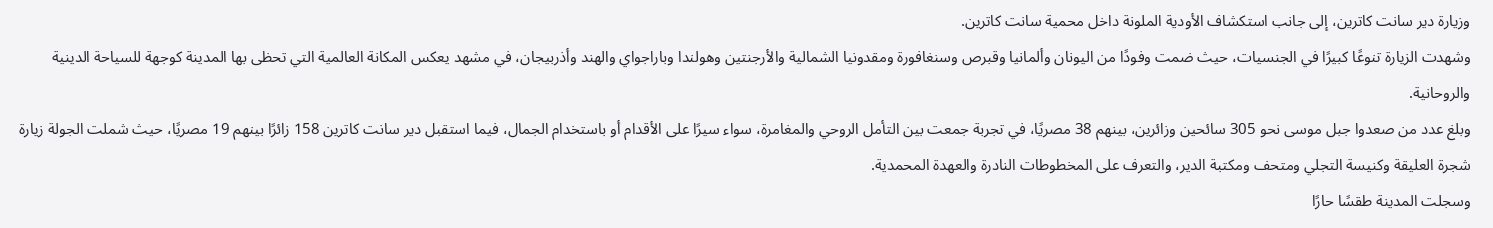وزيارة دير سانت كاترين، إلى جانب استكشاف الأودية الملونة داخل محمية سانت كاترين.
وشهدت الزيارة تنوعًا كبيرًا في الجنسيات، حيث ضمت وفودًا من اليونان وألمانيا وقبرص وسنغافورة ومقدونيا الشمالية والأرجنتين وهولندا وباراجواي والهند وأذربيجان، في مشهد يعكس المكانة العالمية التي تحظى بها المدينة كوجهة للسياحة الدينية والروحانية.
وبلغ عدد من صعدوا جبل موسى نحو 305 سائحين وزائرين، بينهم 38 مصريًا، في تجربة جمعت بين التأمل الروحي والمغامرة، سواء سيرًا على الأقدام أو باستخدام الجمال، فيما استقبل دير سانت كاترين 158 زائرًا بينهم 19 مصريًا، حيث شملت الجولة زيارة شجرة العليقة وكنيسة التجلي ومتحف ومكتبة الدير، والتعرف على المخطوطات النادرة والعهدة المحمدية.
وسجلت المدينة طقسًا حارًا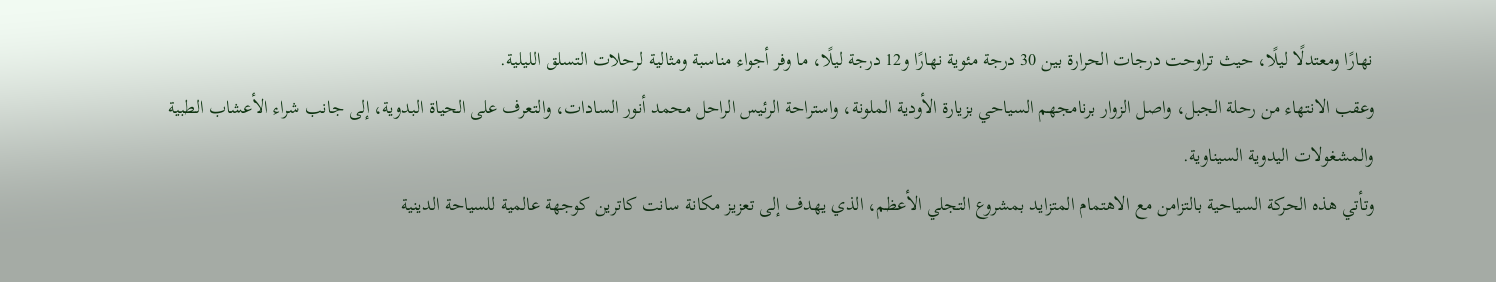نهارًا ومعتدلًا ليلًا، حيث تراوحت درجات الحرارة بين 30 درجة مئوية نهارًا و12 درجة ليلًا، ما وفر أجواء مناسبة ومثالية لرحلات التسلق الليلية.
وعقب الانتهاء من رحلة الجبل، واصل الزوار برنامجهم السياحي بزيارة الأودية الملونة، واستراحة الرئيس الراحل محمد أنور السادات، والتعرف على الحياة البدوية، إلى جانب شراء الأعشاب الطبية والمشغولات اليدوية السيناوية.
وتأتي هذه الحركة السياحية بالتزامن مع الاهتمام المتزايد بمشروع التجلي الأعظم، الذي يهدف إلى تعزيز مكانة سانت كاترين كوجهة عالمية للسياحة الدينية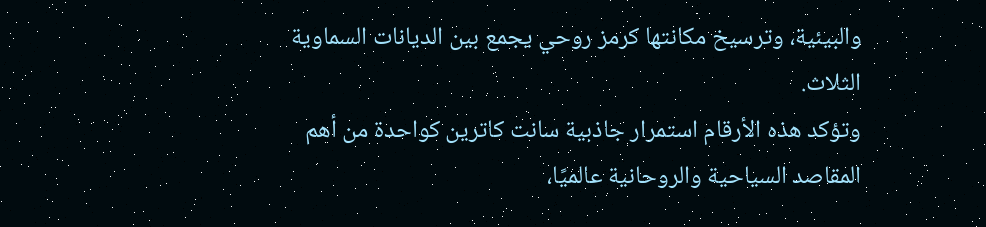والبيئية، وترسيخ مكانتها كرمز روحي يجمع بين الديانات السماوية الثلاث.
وتؤكد هذه الأرقام استمرار جاذبية سانت كاترين كواحدة من أهم المقاصد السياحية والروحانية عالميًا،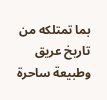بما تمتلكه من تاريخ عريق وطبيعة ساحرة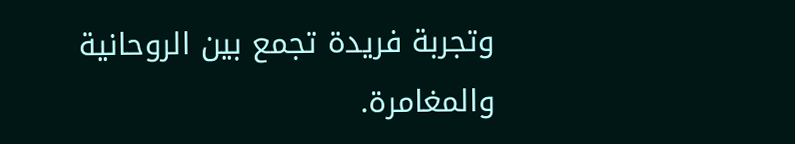وتجربة فريدة تجمع بين الروحانية والمغامرة.